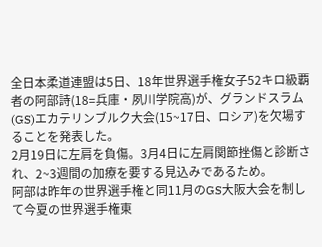全日本柔道連盟は5日、18年世界選手権女子52キロ級覇者の阿部詩(18=兵庫・夙川学院高)が、グランドスラム(GS)エカテリンブルク大会(15~17日、ロシア)を欠場することを発表した。
2月19日に左肩を負傷。3月4日に左肩関節挫傷と診断され、2~3週間の加療を要する見込みであるため。
阿部は昨年の世界選手権と同11月のGS大阪大会を制して今夏の世界選手権東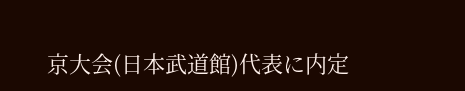京大会(日本武道館)代表に内定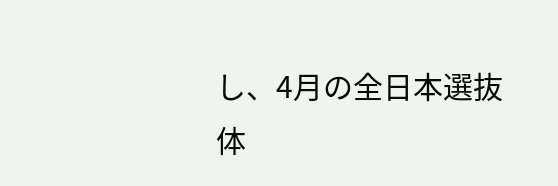し、4月の全日本選抜体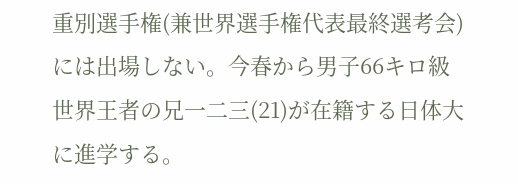重別選手権(兼世界選手権代表最終選考会)には出場しない。今春から男子66キロ級世界王者の兄一二三(21)が在籍する日体大に進学する。